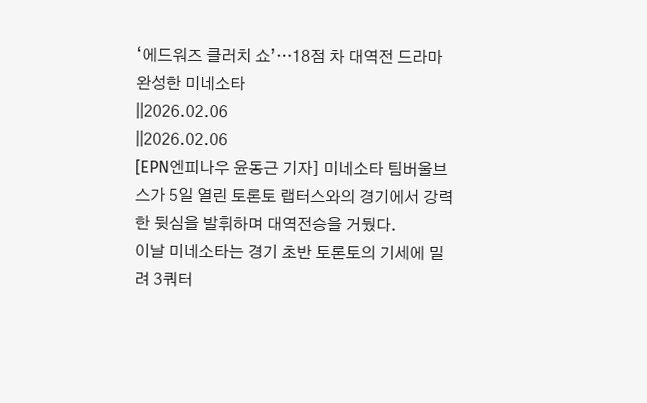‘에드워즈 클러치 쇼’…18점 차 대역전 드라마 완성한 미네소타
||2026.02.06
||2026.02.06
[EPN엔피나우 윤동근 기자] 미네소타 팀버울브스가 5일 열린 토론토 랩터스와의 경기에서 강력한 뒷심을 발휘하며 대역전승을 거뒀다.
이날 미네소타는 경기 초반 토론토의 기세에 밀려 3쿼터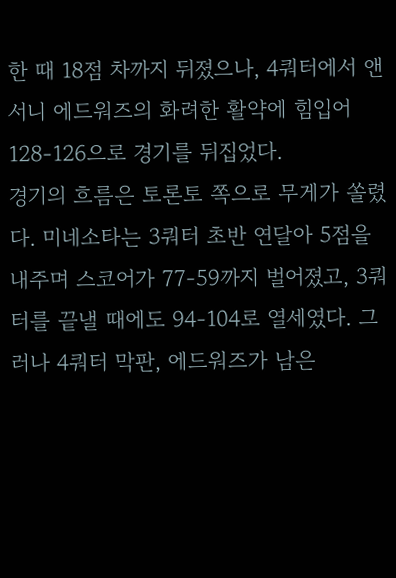한 때 18점 차까지 뒤졌으나, 4쿼터에서 앤서니 에드워즈의 화려한 활약에 힘입어 128-126으로 경기를 뒤집었다.
경기의 흐름은 토론토 쪽으로 무게가 쏠렸다. 미네소타는 3쿼터 초반 연달아 5점을 내주며 스코어가 77-59까지 벌어졌고, 3쿼터를 끝낼 때에도 94-104로 열세였다. 그러나 4쿼터 막판, 에드워즈가 남은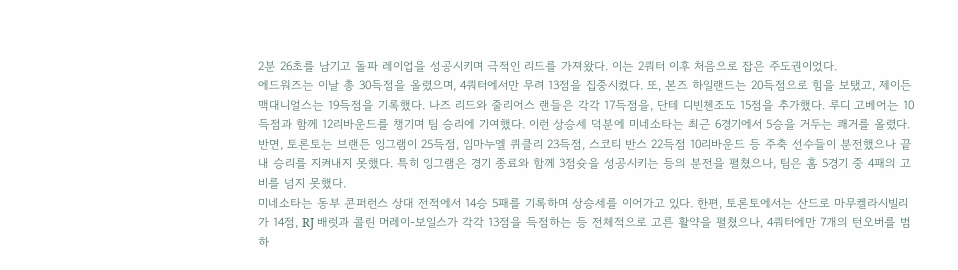2분 26초를 남기고 돌파 레이업을 성공시키며 극적인 리드를 가져왔다. 이는 2쿼터 이후 처음으로 잡은 주도권이었다.
에드워즈는 이날 총 30득점을 올렸으며, 4쿼터에서만 무려 13점을 집중시켰다. 또, 본즈 하일랜드는 20득점으로 힘을 보탰고, 제이든 맥대니얼스는 19득점을 기록했다. 나즈 리드와 줄리어스 랜들은 각각 17득점을, 단테 디빈첸조도 15점을 추가했다. 루디 고베어는 10득점과 함께 12리바운드를 챙기며 팀 승리에 기여했다. 이런 상승세 덕분에 미네소타는 최근 6경기에서 5승을 거두는 쾌거를 올렸다.
반면, 토론토는 브랜든 잉그램이 25득점, 임마누엘 퀴클리 23득점, 스코티 반스 22득점 10리바운드 등 주축 선수들이 분전했으나 끝내 승리를 지켜내지 못했다. 특히 잉그램은 경기 종료와 함께 3점슛을 성공시키는 등의 분전을 펼쳤으나, 팀은 홈 5경기 중 4패의 고비를 넘지 못했다.
미네소타는 동부 콘퍼런스 상대 전적에서 14승 5패를 기록하며 상승세를 이어가고 있다. 한편, 토론토에서는 산드로 마무켈라시빌리가 14점, RJ 배럿과 콜린 머레이-보일스가 각각 13점을 득점하는 등 전체적으로 고른 활약을 펼쳤으나, 4쿼터에만 7개의 턴오버를 범하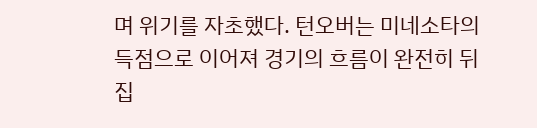며 위기를 자초했다. 턴오버는 미네소타의 득점으로 이어져 경기의 흐름이 완전히 뒤집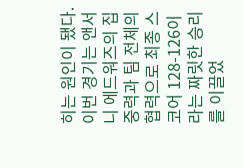히는 원인이 됐다.
이번 경기는 앤서니 에드워즈의 집중력과 팀 전체의 협력으로 최종 스코어 128-126이라는 짜릿한 승리를 이끌었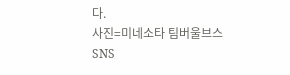다.
사진=미네소타 팀버울브스 SNS